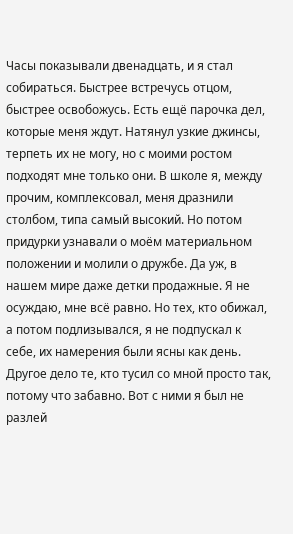Часы показывали двенадцать, и я стал собираться. Быстрее встречусь отцом, быстрее освобожусь. Есть ещё парочка дел, которые меня ждут. Натянул узкие джинсы, терпеть их не могу, но с моими ростом подходят мне только они. В школе я, между прочим, комплексовал, меня дразнили столбом, типа самый высокий. Но потом придурки узнавали о моём материальном положении и молили о дружбе. Да уж, в нашем мире даже детки продажные. Я не осуждаю, мне всё равно. Но тех, кто обижал, а потом подлизывался, я не подпускал к себе, их намерения были ясны как день. Другое дело те, кто тусил со мной просто так, потому что забавно. Вот с ними я был не разлей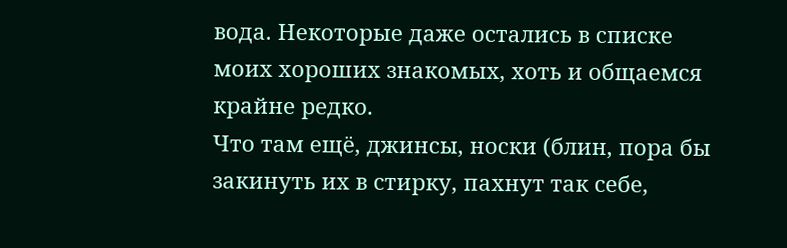вода. Некоторые даже остались в списке моих хороших знакомых, хоть и общаемся крайне редко.
Что там ещё, джинсы, носки (блин, пора бы закинуть их в стирку, пахнут так себе,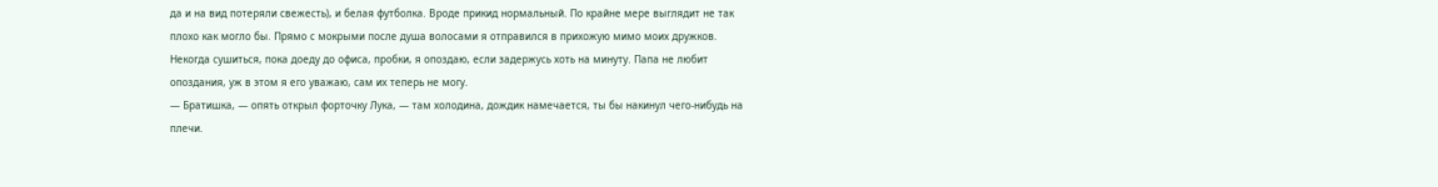да и на вид потеряли свежесть), и белая футболка. Вроде прикид нормальный. По крайне мере выглядит не так плохо как могло бы. Прямо с мокрыми после душа волосами я отправился в прихожую мимо моих дружков. Некогда сушиться, пока доеду до офиса, пробки, я опоздаю, если задержусь хоть на минуту. Папа не любит опоздания, уж в этом я его уважаю, сам их теперь не могу.
— Братишка, — опять открыл форточку Лука, — там холодина, дождик намечается, ты бы накинул чего-нибудь на плечи.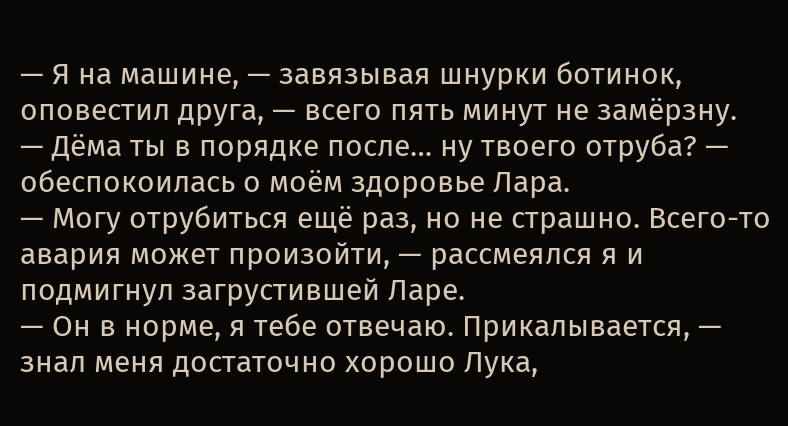— Я на машине, — завязывая шнурки ботинок, оповестил друга, — всего пять минут не замёрзну.
— Дёма ты в порядке после… ну твоего отруба? — обеспокоилась о моём здоровье Лара.
— Могу отрубиться ещё раз, но не страшно. Всего-то авария может произойти, — рассмеялся я и подмигнул загрустившей Ларе.
— Он в норме, я тебе отвечаю. Прикалывается, — знал меня достаточно хорошо Лука,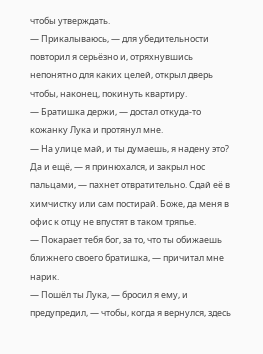чтобы утверждать.
— Прикалываюсь, — для убедительности повторил я серьёзно и, отряхнувшись непонятно для каких целей, открыл дверь чтобы, наконец, покинуть квартиру.
— Братишка держи, — достал откуда-то кожанку Лука и протянул мне.
— На улице май, и ты думаешь, я надену это? Да и ещё, — я принюхался, и закрыл нос пальцами, — пахнет отвратительно. Сдай её в химчистку или сам постирай. Боже, да меня в офис к отцу не впустят в таком тряпье.
— Покарает тебя бог, за то, что ты обижаешь ближнего своего братишка, — причитал мне нарик.
— Пошёл ты Лука, — бросил я ему, и предупредил, — чтобы, когда я вернулся, здесь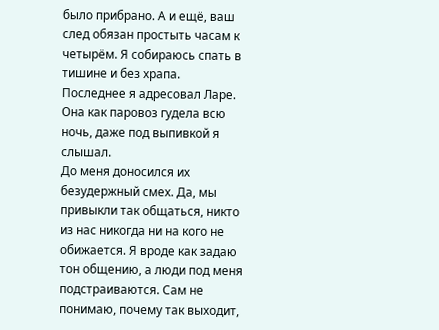было прибрано. А и ещё, ваш след обязан простыть часам к четырём. Я собираюсь спать в тишине и без храпа.
Последнее я адресовал Ларе. Она как паровоз гудела всю ночь, даже под выпивкой я слышал.
До меня доносился их безудержный смех. Да, мы привыкли так общаться, никто из нас никогда ни на кого не обижается. Я вроде как задаю тон общению, а люди под меня подстраиваются. Сам не понимаю, почему так выходит,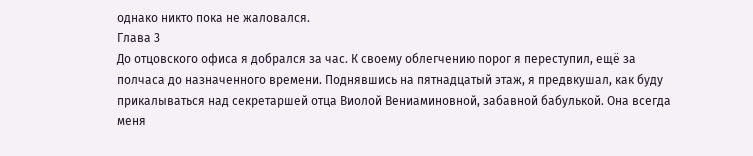однако никто пока не жаловался.
Глава 3
До отцовского офиса я добрался за час. К своему облегчению порог я переступил, ещё за полчаса до назначенного времени. Поднявшись на пятнадцатый этаж, я предвкушал, как буду прикалываться над секретаршей отца Виолой Вениаминовной, забавной бабулькой. Она всегда меня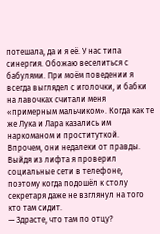потешала, да и я её. У нас типа синергия. Обожаю веселиться с бабулями. При моём поведении я всегда выглядел с иголочки, и бабки на лавочках считали меня «примерным мальчиком». Когда как те же Лука и Лара казались им наркоманом и проституткой. Впрочем, они недалеки от правды.
Выйдя из лифта я проверил социальные сети в телефоне, поэтому когда подошёл к столу секретаря даже не взглянул на того кто там сидит.
— Здрасте, что там по отцу?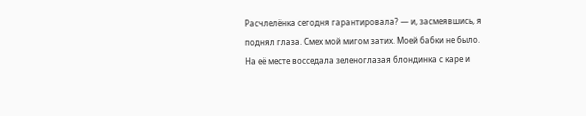Расчлелёнка сегодня гарантировала? — и, засмеявшись, я поднял глаза. Смех мой мигом затих. Моей бабки не было. На её месте восседала зеленоглазая блондинка с каре и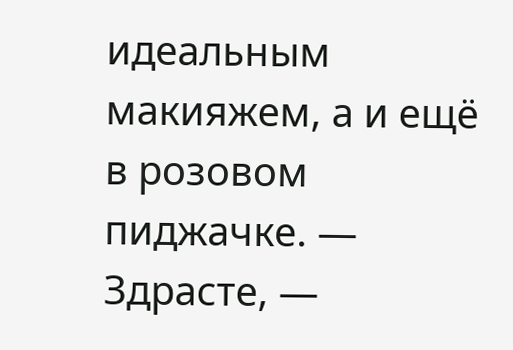идеальным макияжем, а и ещё в розовом пиджачке. — Здрасте, —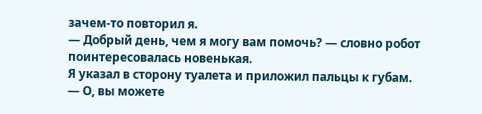зачем-то повторил я.
— Добрый день, чем я могу вам помочь? — словно робот поинтересовалась новенькая.
Я указал в сторону туалета и приложил пальцы к губам.
— О, вы можете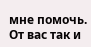мне помочь. От вас так и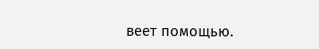веет помощью.